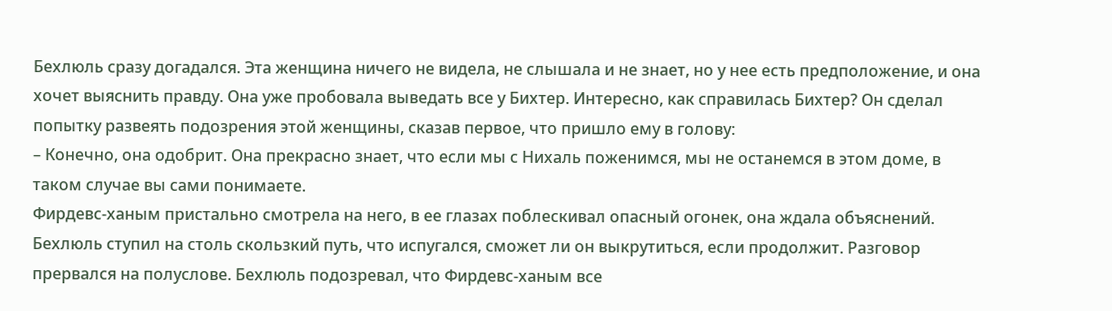Бехлюль сразу догадался. Эта женщина ничего не видела, не слышала и не знает, но у нее есть предположение, и она хочет выяснить правду. Она уже пробовала выведать все у Бихтер. Интересно, как справилась Бихтер? Он сделал попытку развеять подозрения этой женщины, сказав первое, что пришло ему в голову:
– Конечно, она одобрит. Она прекрасно знает, что если мы с Нихаль поженимся, мы не останемся в этом доме, в таком случае вы сами понимаете.
Фирдевс-ханым пристально смотрела на него, в ее глазах поблескивал опасный огонек, она ждала объяснений. Бехлюль ступил на столь скользкий путь, что испугался, сможет ли он выкрутиться, если продолжит. Разговор прервался на полуслове. Бехлюль подозревал, что Фирдевс-ханым все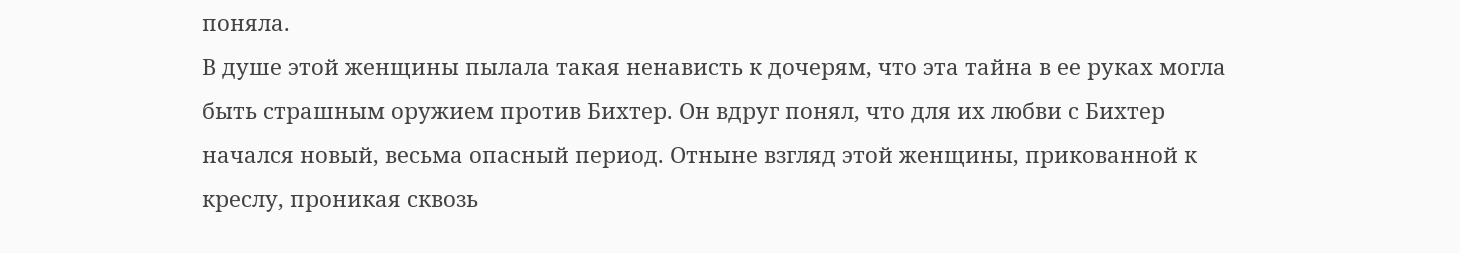поняла.
В душе этой женщины пылала такая ненависть к дочерям, что эта тайна в ее руках могла быть страшным оружием против Бихтер. Он вдруг понял, что для их любви с Бихтер начался новый, весьма опасный период. Отныне взгляд этой женщины, прикованной к креслу, проникая сквозь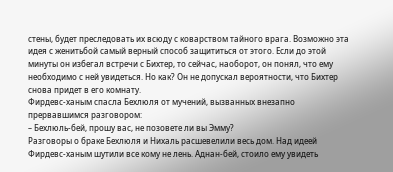стены, будет преследовать их всюду с коварством тайного врага. Возможно эта идея с женитьбой самый верный способ защититься от этого. Если до этой минуты он избегал встречи с Бихтер, то сейчас, наоборот, он понял, что ему необходимо с ней увидеться. Но как? Он не допускал вероятности, что Бихтер снова придет в его комнату.
Фирдевс-ханым спасла Бехлюля от мучений, вызванных внезапно прервавшимся разговором:
– Бехлюль-бей, прошу вас, не позовете ли вы Эмму?
Разговоры о браке Бехлюля и Нихаль расшевелили весь дом. Над идеей Фирдевс-ханым шутили все кому не лень. Аднан-бей, стоило ему увидеть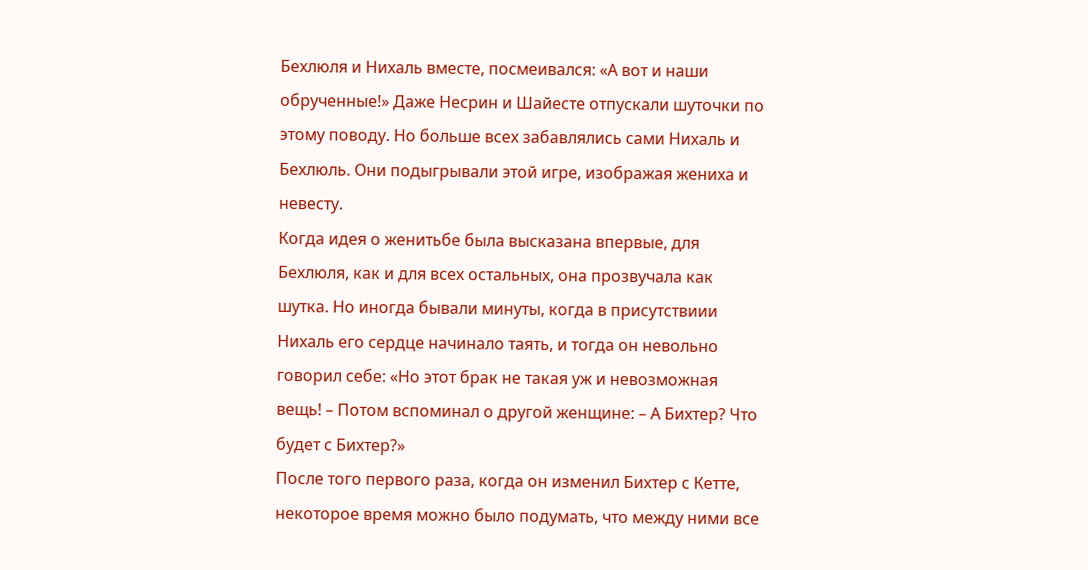Бехлюля и Нихаль вместе, посмеивался: «А вот и наши обрученные!» Даже Несрин и Шайесте отпускали шуточки по этому поводу. Но больше всех забавлялись сами Нихаль и Бехлюль. Они подыгрывали этой игре, изображая жениха и невесту.
Когда идея о женитьбе была высказана впервые, для Бехлюля, как и для всех остальных, она прозвучала как шутка. Но иногда бывали минуты, когда в присутствиии Нихаль его сердце начинало таять, и тогда он невольно говорил себе: «Но этот брак не такая уж и невозможная вещь! – Потом вспоминал о другой женщине: – А Бихтер? Что будет с Бихтер?»
После того первого раза, когда он изменил Бихтер с Кетте, некоторое время можно было подумать, что между ними все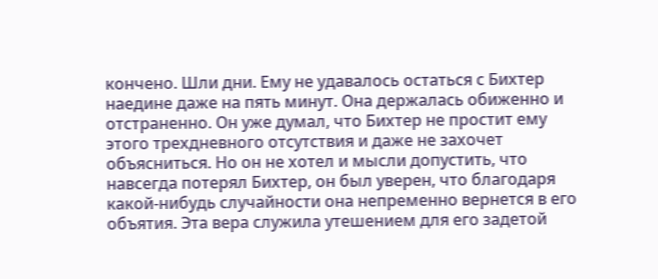кончено. Шли дни. Ему не удавалось остаться с Бихтер наедине даже на пять минут. Она держалась обиженно и отстраненно. Он уже думал, что Бихтер не простит ему этого трехдневного отсутствия и даже не захочет объясниться. Но он не хотел и мысли допустить, что навсегда потерял Бихтер, он был уверен, что благодаря какой-нибудь случайности она непременно вернется в его объятия. Эта вера служила утешением для его задетой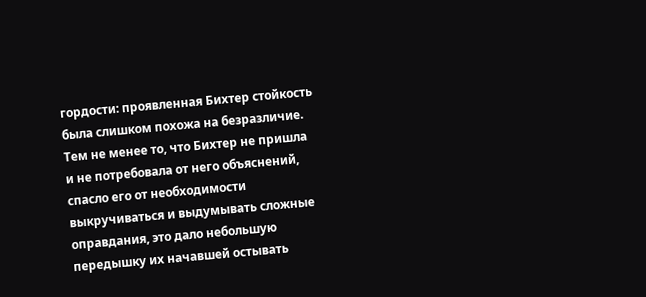гордости: проявленная Бихтер стойкость была слишком похожа на безразличие.
Тем не менее то, что Бихтер не пришла и не потребовала от него объяснений, спасло его от необходимости выкручиваться и выдумывать сложные оправдания, это дало небольшую передышку их начавшей остывать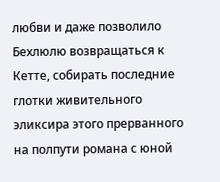любви и даже позволило Бехлюлю возвращаться к Кетте, собирать последние глотки живительного эликсира этого прерванного на полпути романа с юной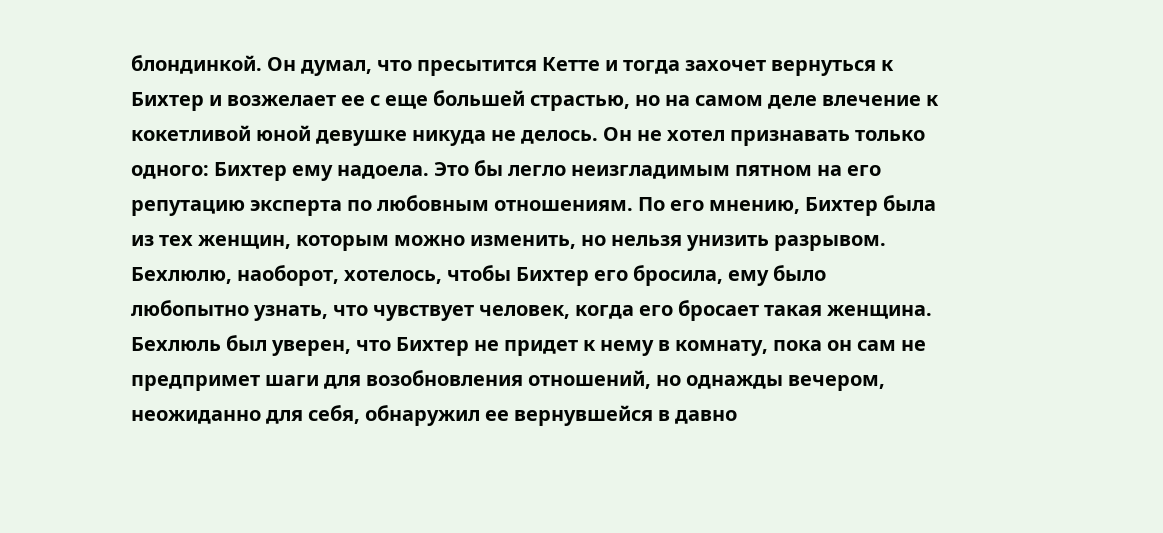блондинкой. Он думал, что пресытится Кетте и тогда захочет вернуться к Бихтер и возжелает ее с еще большей страстью, но на самом деле влечение к кокетливой юной девушке никуда не делось. Он не хотел признавать только одного: Бихтер ему надоела. Это бы легло неизгладимым пятном на его репутацию эксперта по любовным отношениям. По его мнению, Бихтер была из тех женщин, которым можно изменить, но нельзя унизить разрывом. Бехлюлю, наоборот, хотелось, чтобы Бихтер его бросила, ему было любопытно узнать, что чувствует человек, когда его бросает такая женщина.
Бехлюль был уверен, что Бихтер не придет к нему в комнату, пока он сам не предпримет шаги для возобновления отношений, но однажды вечером, неожиданно для себя, обнаружил ее вернувшейся в давно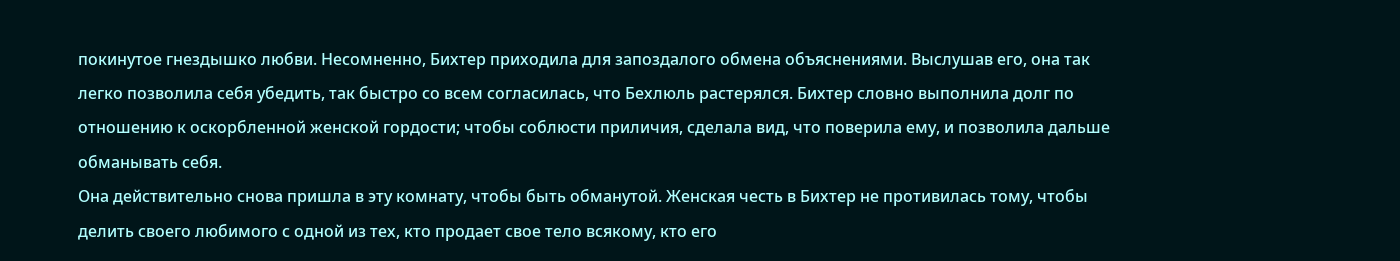покинутое гнездышко любви. Несомненно, Бихтер приходила для запоздалого обмена объяснениями. Выслушав его, она так легко позволила себя убедить, так быстро со всем согласилась, что Бехлюль растерялся. Бихтер словно выполнила долг по отношению к оскорбленной женской гордости; чтобы соблюсти приличия, сделала вид, что поверила ему, и позволила дальше обманывать себя.
Она действительно снова пришла в эту комнату, чтобы быть обманутой. Женская честь в Бихтер не противилась тому, чтобы делить своего любимого с одной из тех, кто продает свое тело всякому, кто его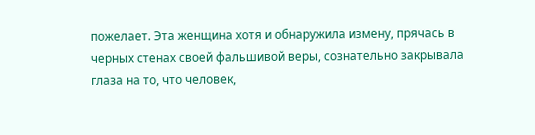пожелает. Эта женщина хотя и обнаружила измену, прячась в черных стенах своей фальшивой веры, сознательно закрывала глаза на то, что человек,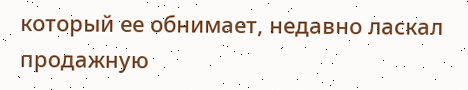который ее обнимает, недавно ласкал продажную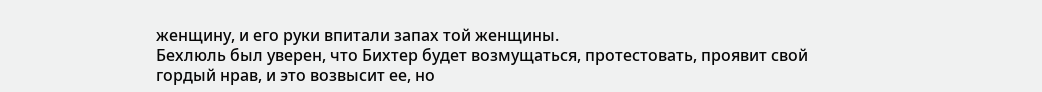женщину, и его руки впитали запах той женщины.
Бехлюль был уверен, что Бихтер будет возмущаться, протестовать, проявит свой гордый нрав, и это возвысит ее, но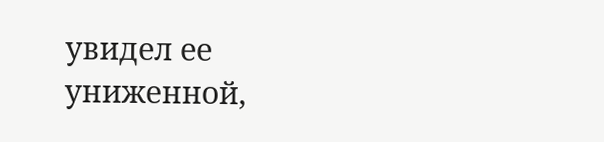увидел ее униженной,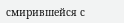смирившейся с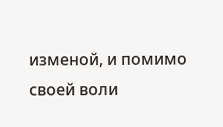изменой, и помимо своей воли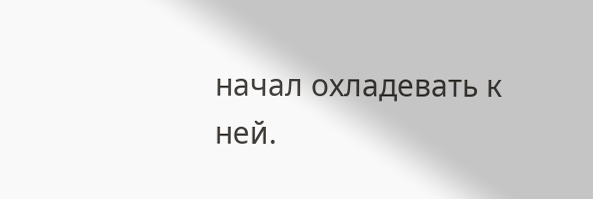начал охладевать к ней.